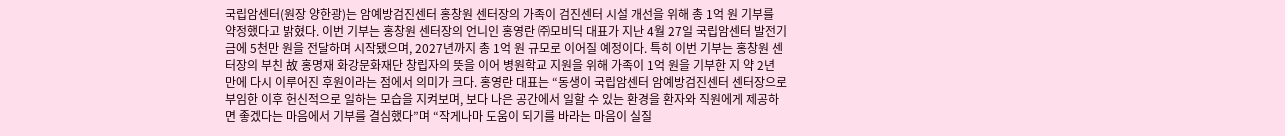국립암센터(원장 양한광)는 암예방검진센터 홍창원 센터장의 가족이 검진센터 시설 개선을 위해 총 1억 원 기부를 약정했다고 밝혔다. 이번 기부는 홍창원 센터장의 언니인 홍영란 ㈜모비딕 대표가 지난 4월 27일 국립암센터 발전기금에 5천만 원을 전달하며 시작됐으며, 2027년까지 총 1억 원 규모로 이어질 예정이다. 특히 이번 기부는 홍창원 센터장의 부친 故 홍명재 화강문화재단 창립자의 뜻을 이어 병원학교 지원을 위해 가족이 1억 원을 기부한 지 약 2년 만에 다시 이루어진 후원이라는 점에서 의미가 크다. 홍영란 대표는 “동생이 국립암센터 암예방검진센터 센터장으로 부임한 이후 헌신적으로 일하는 모습을 지켜보며, 보다 나은 공간에서 일할 수 있는 환경을 환자와 직원에게 제공하면 좋겠다는 마음에서 기부를 결심했다”며 “작게나마 도움이 되기를 바라는 마음이 실질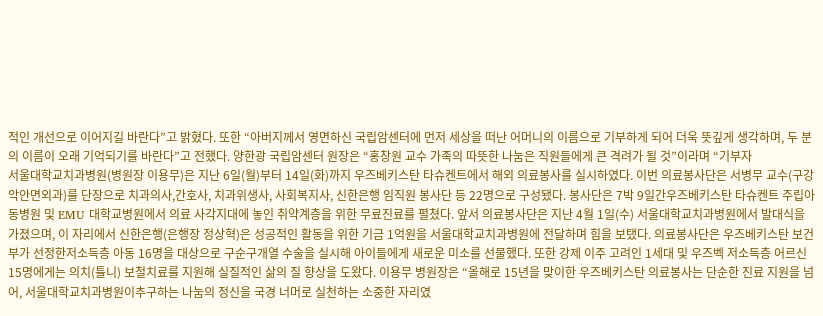적인 개선으로 이어지길 바란다”고 밝혔다. 또한 “아버지께서 영면하신 국립암센터에 먼저 세상을 떠난 어머니의 이름으로 기부하게 되어 더욱 뜻깊게 생각하며, 두 분의 이름이 오래 기억되기를 바란다”고 전했다. 양한광 국립암센터 원장은 “홍창원 교수 가족의 따뜻한 나눔은 직원들에게 큰 격려가 될 것”이라며 “기부자
서울대학교치과병원(병원장 이용무)은 지난 6일(월)부터 14일(화)까지 우즈베키스탄 타슈켄트에서 해외 의료봉사를 실시하였다. 이번 의료봉사단은 서병무 교수(구강악안면외과)를 단장으로 치과의사,간호사, 치과위생사, 사회복지사, 신한은행 임직원 봉사단 등 22명으로 구성됐다. 봉사단은 7박 9일간우즈베키스탄 타슈켄트 주립아동병원 및 EMU 대학교병원에서 의료 사각지대에 놓인 취약계층을 위한 무료진료를 펼쳤다. 앞서 의료봉사단은 지난 4월 1일(수) 서울대학교치과병원에서 발대식을 가졌으며, 이 자리에서 신한은행(은행장 정상혁)은 성공적인 활동을 위한 기금 1억원을 서울대학교치과병원에 전달하며 힘을 보탰다. 의료봉사단은 우즈베키스탄 보건부가 선정한저소득층 아동 16명을 대상으로 구순구개열 수술을 실시해 아이들에게 새로운 미소를 선물했다. 또한 강제 이주 고려인 1세대 및 우즈벡 저소득층 어르신 15명에게는 의치(틀니) 보철치료를 지원해 실질적인 삶의 질 향상을 도왔다. 이용무 병원장은 “올해로 15년을 맞이한 우즈베키스탄 의료봉사는 단순한 진료 지원을 넘어, 서울대학교치과병원이추구하는 나눔의 정신을 국경 너머로 실천하는 소중한 자리였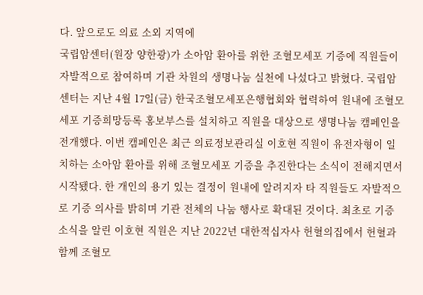다. 앞으로도 의료 소외 지역에
국립암센터(원장 양한광)가 소아암 환아를 위한 조혈모세포 기증에 직원들이 자발적으로 참여하며 기관 차원의 생명나눔 실천에 나섰다고 밝혔다. 국립암센터는 지난 4월 17일(금) 한국조혈모세포은행협회와 협력하여 원내에 조혈모세포 기증희망등록 홍보부스를 설치하고 직원을 대상으로 생명나눔 캠페인을 전개했다. 이번 캠페인은 최근 의료정보관리실 이호현 직원이 유전자형이 일치하는 소아암 환아를 위해 조혈모세포 기증을 추진한다는 소식이 전해지면서 시작됐다. 한 개인의 용기 있는 결정이 원내에 알려지자 타 직원들도 자발적으로 기증 의사를 밝히며 기관 전체의 나눔 행사로 확대된 것이다. 최초로 기증 소식을 알린 이호현 직원은 지난 2022년 대한적십자사 헌혈의집에서 헌혈과 함께 조혈모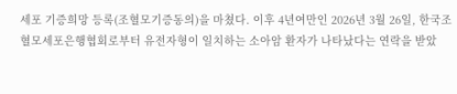세포 기증희망 등록(조혈모기증동의)을 마쳤다. 이후 4년여만인 2026년 3월 26일, 한국조혈모세포은행협회로부터 유전자형이 일치하는 소아암 환자가 나타났다는 연락을 받았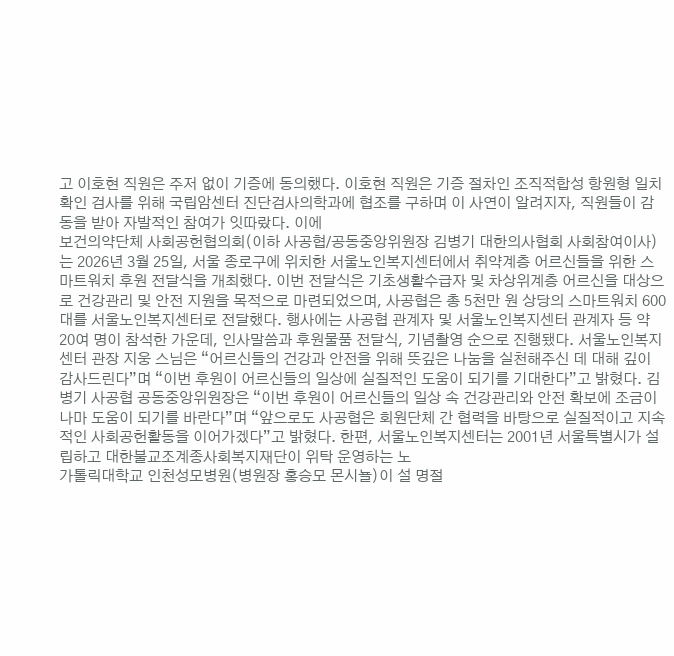고 이호현 직원은 주저 없이 기증에 동의했다. 이호현 직원은 기증 절차인 조직적합성 항원형 일치 확인 검사를 위해 국립암센터 진단검사의학과에 협조를 구하며 이 사연이 알려지자, 직원들이 감동을 받아 자발적인 참여가 잇따랐다. 이에
보건의약단체 사회공헌협의회(이하 사공협/공동중앙위원장 김병기 대한의사협회 사회참여이사)는 2026년 3월 25일, 서울 종로구에 위치한 서울노인복지센터에서 취약계층 어르신들을 위한 스마트워치 후원 전달식을 개최했다. 이번 전달식은 기초생활수급자 및 차상위계층 어르신을 대상으로 건강관리 및 안전 지원을 목적으로 마련되었으며, 사공협은 총 5천만 원 상당의 스마트워치 600대를 서울노인복지센터로 전달했다. 행사에는 사공협 관계자 및 서울노인복지센터 관계자 등 약 20여 명이 참석한 가운데, 인사말씀과 후원물품 전달식, 기념촬영 순으로 진행됐다. 서울노인복지센터 관장 지웅 스님은 “어르신들의 건강과 안전을 위해 뜻깊은 나눔을 실천해주신 데 대해 깊이 감사드린다”며 “이번 후원이 어르신들의 일상에 실질적인 도움이 되기를 기대한다”고 밝혔다. 김병기 사공협 공동중앙위원장은 “이번 후원이 어르신들의 일상 속 건강관리와 안전 확보에 조금이나마 도움이 되기를 바란다”며 “앞으로도 사공협은 회원단체 간 협력을 바탕으로 실질적이고 지속적인 사회공헌활동을 이어가겠다”고 밝혔다. 한편, 서울노인복지센터는 2001년 서울특별시가 설립하고 대한불교조계종사회복지재단이 위탁 운영하는 노
가톨릭대학교 인천성모병원(병원장 홍승모 몬시뇰)이 설 명절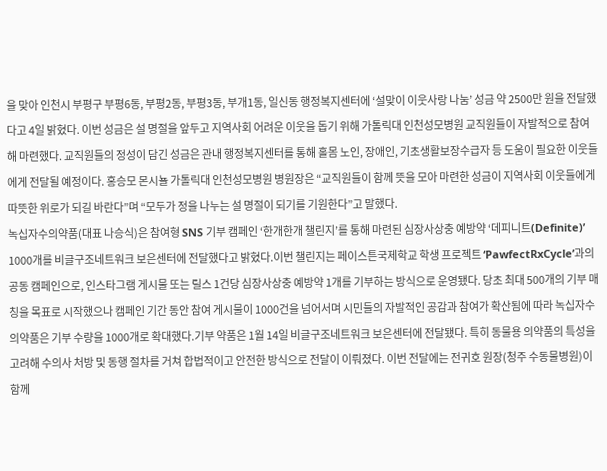을 맞아 인천시 부평구 부평6동, 부평2동, 부평3동, 부개1동, 일신동 행정복지센터에 ‘설맞이 이웃사랑 나눔’ 성금 약 2500만 원을 전달했다고 4일 밝혔다. 이번 성금은 설 명절을 앞두고 지역사회 어려운 이웃을 돕기 위해 가톨릭대 인천성모병원 교직원들이 자발적으로 참여해 마련했다. 교직원들의 정성이 담긴 성금은 관내 행정복지센터를 통해 홀몸 노인, 장애인, 기초생활보장수급자 등 도움이 필요한 이웃들에게 전달될 예정이다. 홍승모 몬시뇰 가톨릭대 인천성모병원 병원장은 “교직원들이 함께 뜻을 모아 마련한 성금이 지역사회 이웃들에게 따뜻한 위로가 되길 바란다”며 “모두가 정을 나누는 설 명절이 되기를 기원한다”고 말했다.
녹십자수의약품(대표 나승식)은 참여형 SNS 기부 캠페인 ‘한개한개 챌린지’를 통해 마련된 심장사상충 예방약 ‘데피니트(Definite)’ 1000개를 비글구조네트워크 보은센터에 전달했다고 밝혔다.이번 챌린지는 페이스튼국제학교 학생 프로젝트 ‘PawfectRxCycle’과의 공동 캠페인으로, 인스타그램 게시물 또는 릴스 1건당 심장사상충 예방약 1개를 기부하는 방식으로 운영됐다. 당초 최대 500개의 기부 매칭을 목표로 시작했으나 캠페인 기간 동안 참여 게시물이 1000건을 넘어서며 시민들의 자발적인 공감과 참여가 확산됨에 따라 녹십자수의약품은 기부 수량을 1000개로 확대했다.기부 약품은 1월 14일 비글구조네트워크 보은센터에 전달됐다. 특히 동물용 의약품의 특성을 고려해 수의사 처방 및 동행 절차를 거쳐 합법적이고 안전한 방식으로 전달이 이뤄졌다. 이번 전달에는 전귀호 원장(청주 수동물병원)이 함께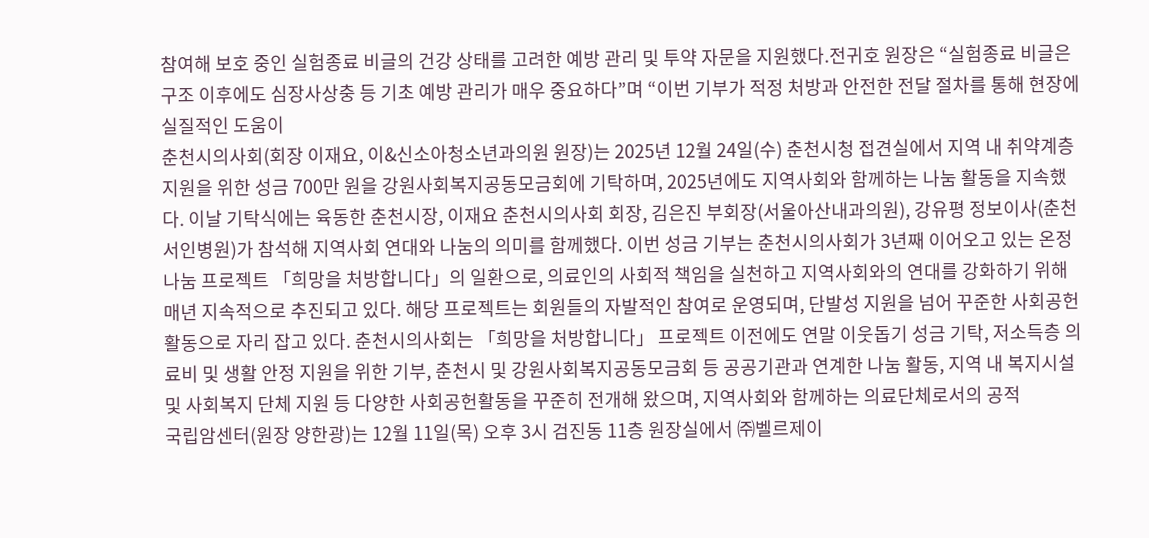참여해 보호 중인 실험종료 비글의 건강 상태를 고려한 예방 관리 및 투약 자문을 지원했다.전귀호 원장은 “실험종료 비글은 구조 이후에도 심장사상충 등 기초 예방 관리가 매우 중요하다”며 “이번 기부가 적정 처방과 안전한 전달 절차를 통해 현장에 실질적인 도움이
춘천시의사회(회장 이재요, 이&신소아청소년과의원 원장)는 2025년 12월 24일(수) 춘천시청 접견실에서 지역 내 취약계층 지원을 위한 성금 700만 원을 강원사회복지공동모금회에 기탁하며, 2025년에도 지역사회와 함께하는 나눔 활동을 지속했다. 이날 기탁식에는 육동한 춘천시장, 이재요 춘천시의사회 회장, 김은진 부회장(서울아산내과의원), 강유평 정보이사(춘천서인병원)가 참석해 지역사회 연대와 나눔의 의미를 함께했다. 이번 성금 기부는 춘천시의사회가 3년째 이어오고 있는 온정나눔 프로젝트 「희망을 처방합니다」의 일환으로, 의료인의 사회적 책임을 실천하고 지역사회와의 연대를 강화하기 위해 매년 지속적으로 추진되고 있다. 해당 프로젝트는 회원들의 자발적인 참여로 운영되며, 단발성 지원을 넘어 꾸준한 사회공헌활동으로 자리 잡고 있다. 춘천시의사회는 「희망을 처방합니다」 프로젝트 이전에도 연말 이웃돕기 성금 기탁, 저소득층 의료비 및 생활 안정 지원을 위한 기부, 춘천시 및 강원사회복지공동모금회 등 공공기관과 연계한 나눔 활동, 지역 내 복지시설 및 사회복지 단체 지원 등 다양한 사회공헌활동을 꾸준히 전개해 왔으며, 지역사회와 함께하는 의료단체로서의 공적
국립암센터(원장 양한광)는 12월 11일(목) 오후 3시 검진동 11층 원장실에서 ㈜벨르제이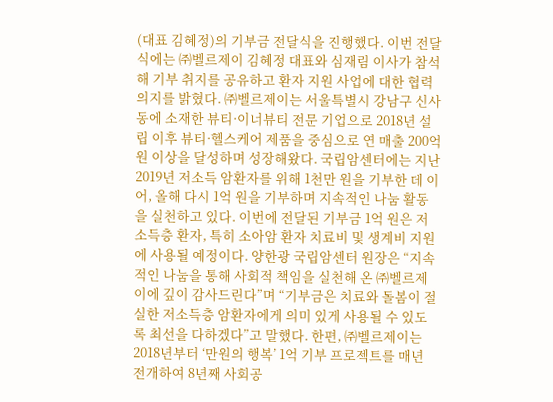(대표 김혜정)의 기부금 전달식을 진행했다. 이번 전달식에는 ㈜벨르제이 김혜정 대표와 심재림 이사가 참석해 기부 취지를 공유하고 환자 지원 사업에 대한 협력 의지를 밝혔다. ㈜벨르제이는 서울특별시 강남구 신사동에 소재한 뷰티·이너뷰티 전문 기업으로 2018년 설립 이후 뷰티·헬스케어 제품을 중심으로 연 매출 200억 원 이상을 달성하며 성장해왔다. 국립암센터에는 지난 2019년 저소득 암환자를 위해 1천만 원을 기부한 데 이어, 올해 다시 1억 원을 기부하며 지속적인 나눔 활동을 실천하고 있다. 이번에 전달된 기부금 1억 원은 저소득층 환자, 특히 소아암 환자 치료비 및 생계비 지원에 사용될 예정이다. 양한광 국립암센터 원장은 “지속적인 나눔을 통해 사회적 책임을 실천해 온 ㈜벨르제이에 깊이 감사드린다”며 “기부금은 치료와 돌봄이 절실한 저소득층 암환자에게 의미 있게 사용될 수 있도록 최선을 다하겠다”고 말했다. 한편, ㈜벨르제이는 2018년부터 ‘만원의 행복’ 1억 기부 프로젝트를 매년 전개하여 8년째 사회공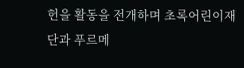헌을 활동을 전개하며 초록어린이재단과 푸르메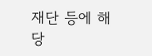재단 등에 해당